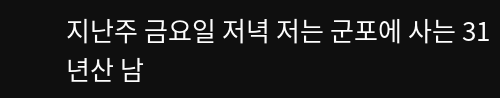지난주 금요일 저녁 저는 군포에 사는 31년산 남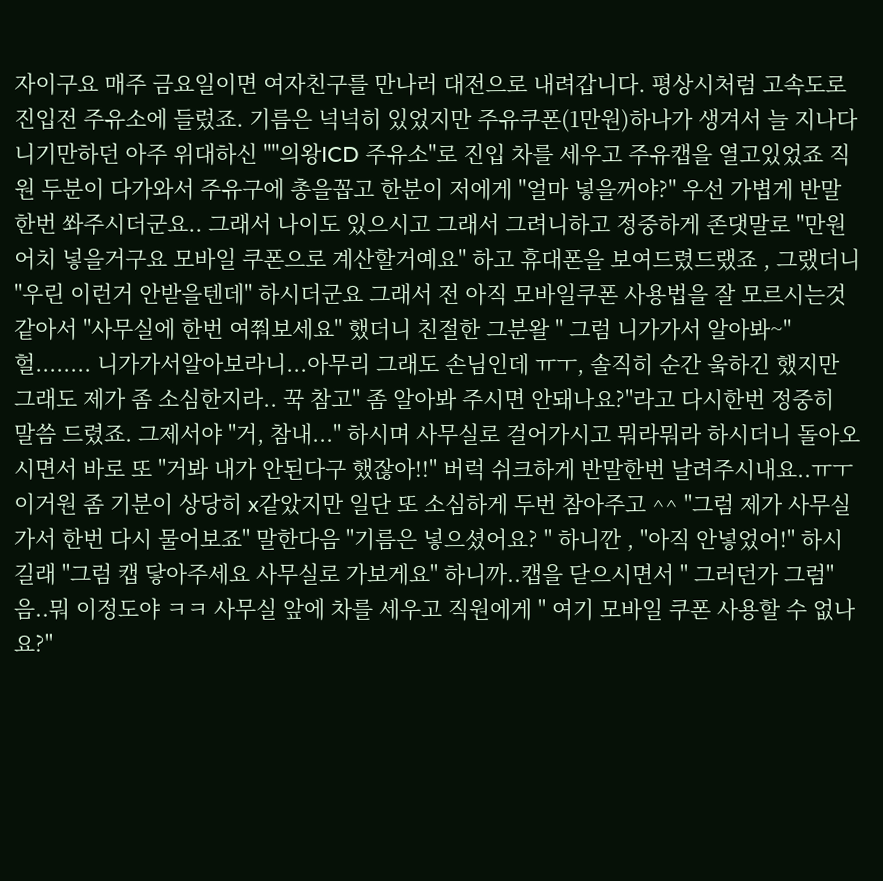자이구요 매주 금요일이면 여자친구를 만나러 대전으로 내려갑니다. 평상시처럼 고속도로 진입전 주유소에 들렀죠. 기름은 넉넉히 있었지만 주유쿠폰(1만원)하나가 생겨서 늘 지나다니기만하던 아주 위대하신 ""의왕ICD 주유소"로 진입 차를 세우고 주유캡을 열고있었죠 직원 두분이 다가와서 주유구에 총을꼽고 한분이 저에게 "얼마 넣을꺼야?" 우선 가볍게 반말한번 쏴주시더군요.. 그래서 나이도 있으시고 그래서 그려니하고 정중하게 존댓말로 "만원어치 넣을거구요 모바일 쿠폰으로 계산할거예요" 하고 휴대폰을 보여드렸드랬죠 , 그랬더니 "우린 이런거 안받을텐데" 하시더군요 그래서 전 아직 모바일쿠폰 사용법을 잘 모르시는것같아서 "사무실에 한번 여쭤보세요" 했더니 친절한 그분왈 " 그럼 니가가서 알아봐~" 헐........ 니가가서알아보라니...아무리 그래도 손님인데 ㅠㅜ, 솔직히 순간 웈하긴 했지만 그래도 제가 좀 소심한지라.. 꾹 참고" 좀 알아봐 주시면 안돼나요?"라고 다시한번 정중히 말씀 드렸죠. 그제서야 "거, 참내..." 하시며 사무실로 걸어가시고 뭐라뭐라 하시더니 돌아오시면서 바로 또 "거봐 내가 안된다구 했잖아!!" 버럭 쉬크하게 반말한번 날려주시내요..ㅠㅜ 이거원 좀 기분이 상당히 x같았지만 일단 또 소심하게 두번 참아주고 ^^ "그럼 제가 사무실가서 한번 다시 물어보죠" 말한다음 "기름은 넣으셨어요? " 하니깐 , "아직 안넣었어!" 하시길래 "그럼 캡 닿아주세요 사무실로 가보게요" 하니까..캡을 닫으시면서 " 그러던가 그럼" 음..뭐 이정도야 ㅋㅋ 사무실 앞에 차를 세우고 직원에게 " 여기 모바일 쿠폰 사용할 수 없나요?"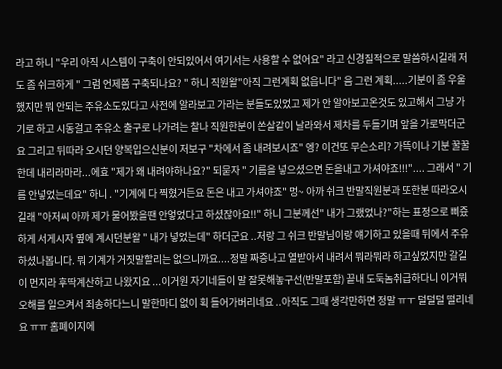라고 하니 "우리 아직 시스템이 구축이 안되있어서 여기서는 사용할 수 없어요" 라고 신경질적으로 말씀하시길래 저도 좀 쉬크하게 " 그럼 언제쯤 구축되나요? " 하니 직원왈"아직 그런계획 없읍니다" 음 그런 계획.....기분이 좀 우울했지만 뭐 안되는 주유소도있다고 사전에 알라보고 가라는 분들도있었고 제가 안 알아보고온것도 있고해서 그냥 가기로 하고 시동걸고 주유소 출구로 나가려는 찰나 직원한분이 쏜살같이 날라와서 제차를 두들기며 앞을 가로막더군요 그리고 뒤따라 오시던 양복입으신분이 저보구 "차에서 좀 내려보시죠" 엥? 이건또 무슨소리? 가뜩이나 기분 꿀꿀한데 내리라마라...에효 "제가 왜 내려야하나요?" 되묻자 " 기름을 넣으셨으면 돈을내고 가셔야죠!!!".... 그래서 " 기름 안넣었는데요" 하니 . "기계에 다 찍혔거든요 돈은 내고 가셔야죠" 멍~ 아까 쉬크 반말직원분과 또한분 따라오시길래 "아저씨 아까 제가 물어봤을땐 안엏었다고 하셨잖아요!!" 하니 그분께선" 내가 그랬었나?"하는 표정으로 삐즀하게 서게시자 옆에 계시던분왈 " 내가 넣었는데" 하더군요 ..저랑 그 쉬크 반말님이랑 얘기하고 있을때 뒤에서 주유하셨나봅니다. 뭐 기계가 거짓말할리는 없으니까요....정말 짜증나고 열받아서 내려서 뭐라뭐라 하고싶었지만 갈길이 먼지라 후딱계산하고 나왔지요 ...이거원 자기네들이 말 잘못해놓구선(반말포함) 끝내 도둑놈취급하다니 이거뭐 오해를 일으켜서 죄송하다느니 말한마디 없이 획 들어가버리네요 ..아직도 그때 생각만하면 정말 ㅠㅜ 덜덜덜 떨리네요 ㅠㅠ 홈폐이지에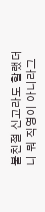불친절 신고라도 할랬더니 뭐 직영이 아니라그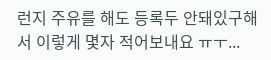런지 주유를 해도 등록두 안돼있구해서 이렇게 몇자 적어보내요 ㅠㅜ...